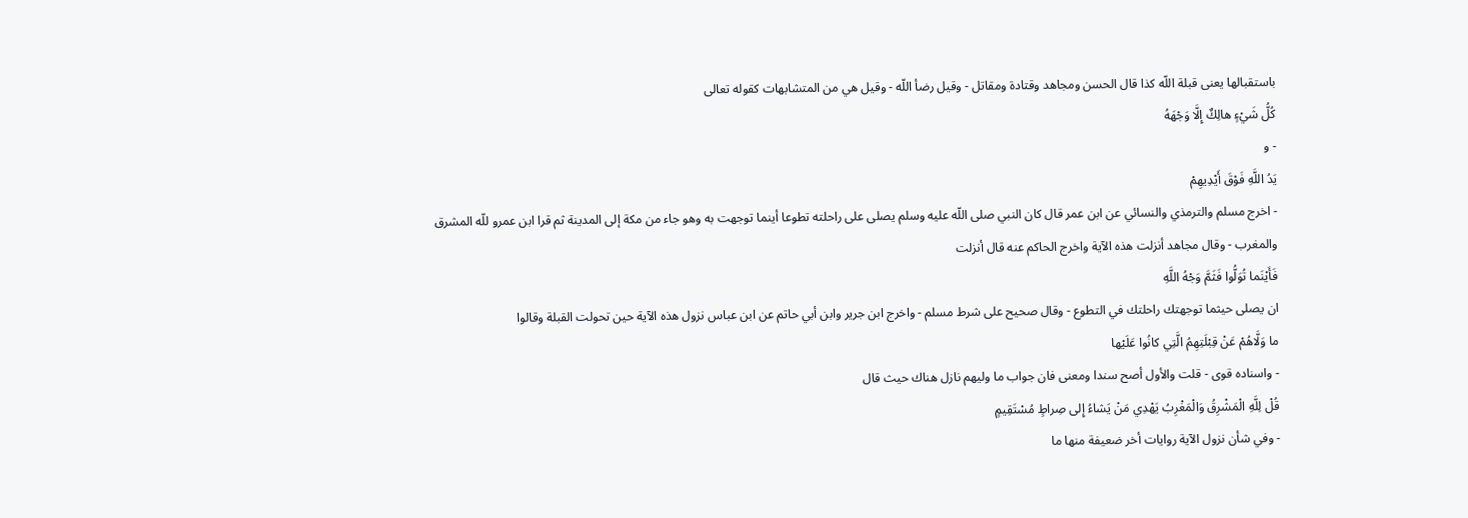باستقبالها يعنى قبلة اللّه كذا قال الحسن ومجاهد وقتادة ومقاتل - وقيل رضأ اللّه - وقيل هي من المتشابهات كقوله تعالى
كُلُّ شَيْءٍ هالِكٌ إِلَّا وَجْهَهُ
- و
يَدُ اللَّهِ فَوْقَ أَيْدِيهِمْ
- اخرج مسلم والترمذي والنسائي عن ابن عمر قال كان النبي صلى اللّه عليه وسلم يصلى على راحلته تطوعا أينما توجهت به وهو جاء من مكة إلى المدينة ثم قرا ابن عمرو للّه المشرق والمغرب - وقال مجاهد أنزلت هذه الآية واخرج الحاكم عنه قال أنزلت
فَأَيْنَما تُوَلُّوا فَثَمَّ وَجْهُ اللَّهِ
ان يصلى حيثما توجهتك راحلتك في التطوع - وقال صحيح على شرط مسلم - واخرج ابن جرير وابن أبي حاتم عن ابن عباس نزول هذه الآية حين تحولت القبلة وقالوا
ما وَلَّاهُمْ عَنْ قِبْلَتِهِمُ الَّتِي كانُوا عَلَيْها
- واسناده قوى - قلت والأول أصح سندا ومعنى فان جواب ما وليهم نازل هناك حيث قال
قُلْ لِلَّهِ الْمَشْرِقُ وَالْمَغْرِبُ يَهْدِي مَنْ يَشاءُ إِلى صِراطٍ مُسْتَقِيمٍ
- وفي شأن نزول الآية روايات أخر ضعيفة منها ما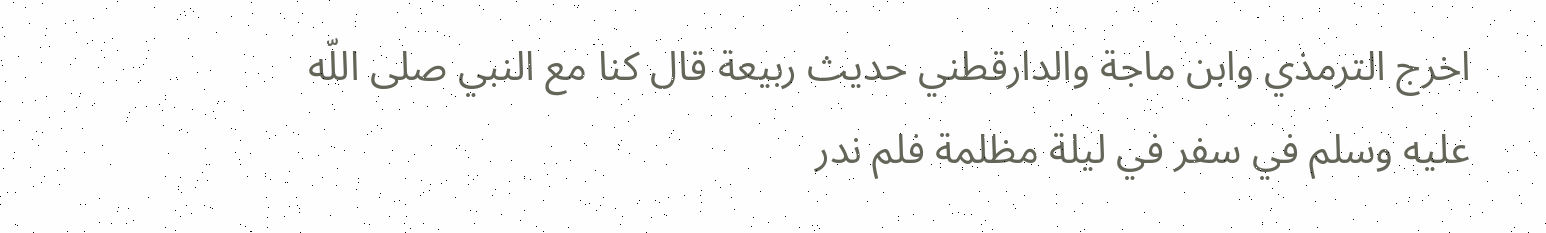اخرج الترمذي وابن ماجة والدارقطني حديث ربيعة قال كنا مع النبي صلى اللّه عليه وسلم في سفر في ليلة مظلمة فلم ندر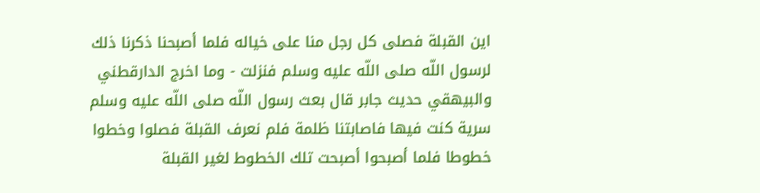اين القبلة فصلى كل رجل منا على خياله فلما أصبحنا ذكرنا ذلك لرسول اللّه صلى اللّه عليه وسلم فنزلت - وما اخرج الدارقطني والبيهقي حديث جابر قال بعث رسول اللّه صلى اللّه عليه وسلم سرية كنت فيها فاصابتنا ظلمة فلم نعرف القبلة فصلوا وخطوا خطوطا فلما أصبحوا أصبحت تلك الخطوط لغير القبلة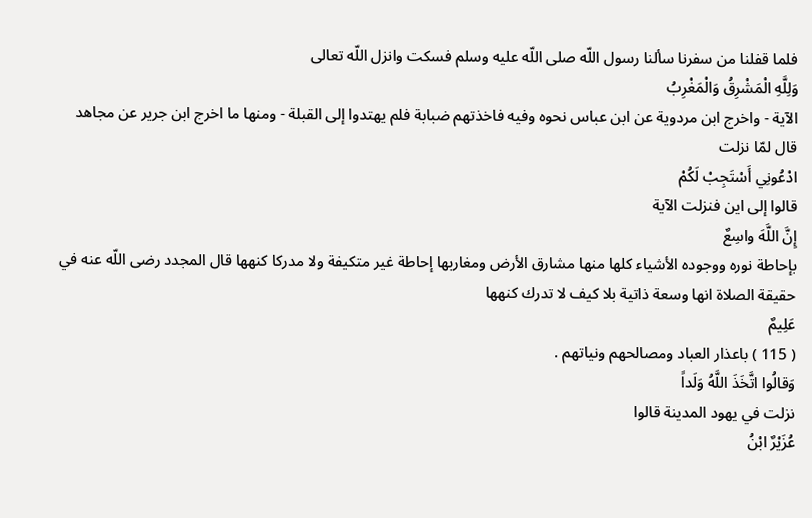فلما قفلنا من سفرنا سألنا رسول اللّه صلى اللّه عليه وسلم فسكت وانزل اللّه تعالى
وَلِلَّهِ الْمَشْرِقُ وَالْمَغْرِبُ
الآية - واخرج ابن مردوية عن ابن عباس نحوه وفيه فاخذتهم ضبابة فلم يهتدوا إلى القبلة - ومنها ما اخرج ابن جرير عن مجاهد قال لمّا نزلت
ادْعُونِي أَسْتَجِبْ لَكُمْ
قالوا إلى اين فنزلت الآية
إِنَّ اللَّهَ واسِعٌ
بإحاطة نوره ووجوده الأشياء كلها منها مشارق الأرض ومغاربها إحاطة غير متكيفة ولا مدركا كنهها قال المجدد رضى اللّه عنه في حقيقة الصلاة انها وسعة ذاتية بلا كيف لا تدرك كنهها
عَلِيمٌ
( 115 ) باعذار العباد ومصالحهم ونياتهم .
وَقالُوا اتَّخَذَ اللَّهُ وَلَداً
نزلت في يهود المدينة قالوا
عُزَيْرٌ ابْنُ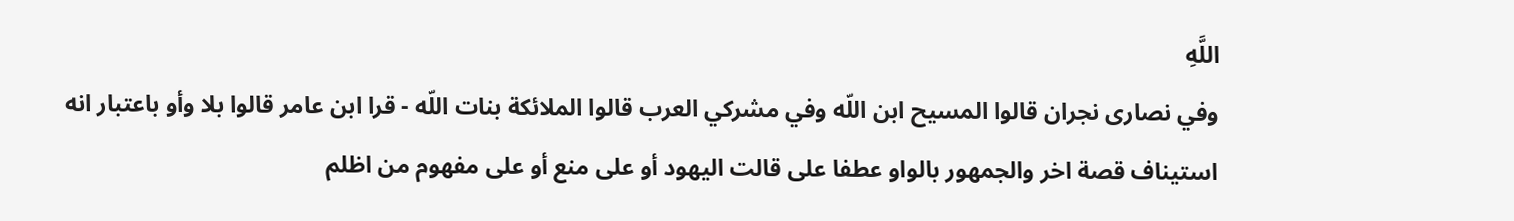اللَّهِ
وفي نصارى نجران قالوا المسيح ابن اللّه وفي مشركي العرب قالوا الملائكة بنات اللّه - قرا ابن عامر قالوا بلا وأو باعتبار انه استيناف قصة اخر والجمهور بالواو عطفا على قالت اليهود أو على منع أو على مفهوم من اظلم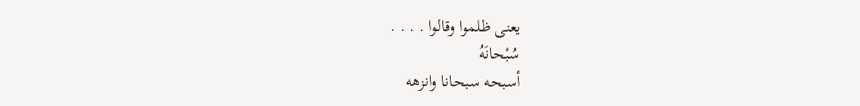يعنى ظلموا وقالوا . . . .
سُبْحانَهُ
أسبحه سبحانا وانزهه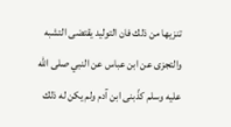تنزيها من ذلك فان التوليد يقتضى التشبه والتجزى عن ابن عباس عن النبي صلى اللّه عليه وسلم كذّبنى ابن آدم ولم يكن له ذلك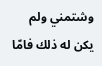وشتمني ولم يكن له ذلك فامّا